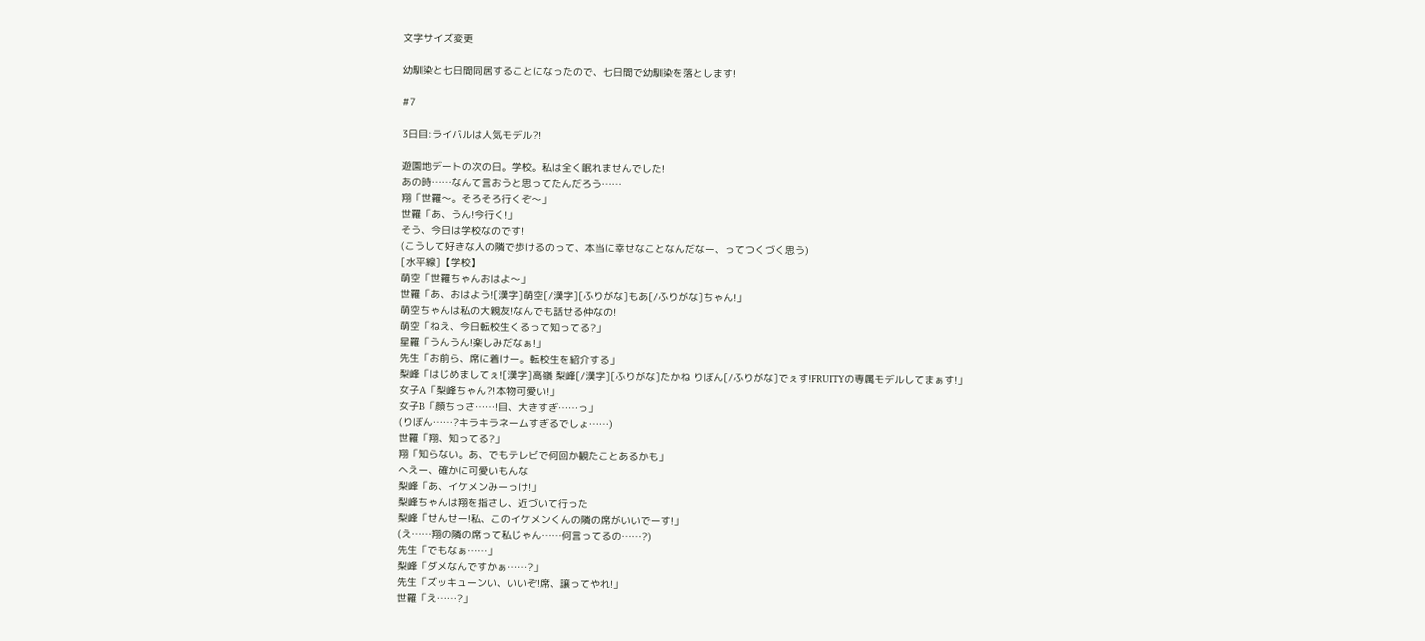文字サイズ変更

幼馴染と七日間同居することになったので、七日間で幼馴染を落とします!

#7

3日目:ライバルは人気モデル⁈

遊園地デートの次の日。学校。私は全く眠れませんでした!
あの時……なんて言おうと思ってたんだろう……
翔「世羅〜。そろそろ行くぞ〜」
世羅「あ、うん!今行く!」
そう、今日は学校なのです!
(こうして好きな人の隣で歩けるのって、本当に幸せなことなんだなー、ってつくづく思う)
[水平線]【学校】
萌空「世羅ちゃんおはよ〜」
世羅「あ、おはよう![漢字]萌空[/漢字][ふりがな]もあ[/ふりがな]ちゃん!」
萌空ちゃんは私の大親友!なんでも話せる仲なの!
萌空「ねえ、今日転校生くるって知ってる?」
星羅「うんうん!楽しみだなぁ!」
先生「お前ら、席に着けー。転校生を紹介する」
梨峰「はじめましてぇ![漢字]高嶺 梨峰[/漢字][ふりがな]たかね りぼん[/ふりがな]でぇす!FRUITYの専属モデルしてまぁす!」
女子A「梨峰ちゃん⁈本物可愛い!」
女子B「顔ちっさ……!目、大きすぎ……っ」
(りぼん……?キラキラネームすぎるでしょ……)
世羅「翔、知ってる?」
翔「知らない。あ、でもテレビで何回か観たことあるかも」
へえー、確かに可愛いもんな
梨峰「あ、イケメンみーっけ!」
梨峰ちゃんは翔を指さし、近づいて行った
梨峰「せんせー!私、このイケメンくんの隣の席がいいでーす!」
(え……翔の隣の席って私じゃん……何言ってるの……?)
先生「でもなぁ……」
梨峰「ダメなんですかぁ……?」
先生「ズッキューンい、いいぞ!席、譲ってやれ!」
世羅「え……?」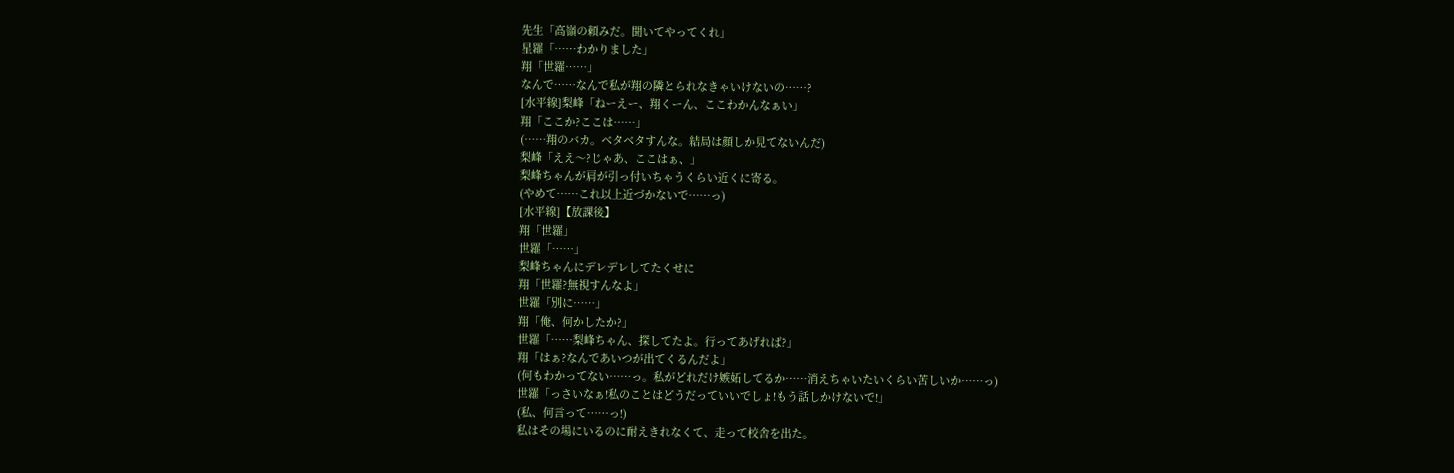先生「高嶺の頼みだ。聞いてやってくれ」
星羅「……わかりました」
翔「世羅……」
なんで……なんで私が翔の隣とられなきゃいけないの……?
[水平線]梨峰「ねーえー、翔くーん、ここわかんなぁい」
翔「ここか?ここは……」
(……翔のバカ。ベタベタすんな。結局は顔しか見てないんだ)
梨峰「ええ〜?じゃあ、ここはぁ、」
梨峰ちゃんが肩が引っ付いちゃうくらい近くに寄る。
(やめて……これ以上近づかないで……っ)
[水平線]【放課後】
翔「世羅」
世羅「……」
梨峰ちゃんにデレデレしてたくせに
翔「世羅?無視すんなよ」
世羅「別に……」
翔「俺、何かしたか?」
世羅「……梨峰ちゃん、探してたよ。行ってあげれば?」
翔「はぁ?なんであいつが出てくるんだよ」
(何もわかってない……っ。私がどれだけ嫉妬してるか……消えちゃいたいくらい苦しいか……っ)
世羅「っさいなぁ!私のことはどうだっていいでしょ!もう話しかけないで!」
(私、何言って……っ!)
私はその場にいるのに耐えきれなくて、走って校舎を出た。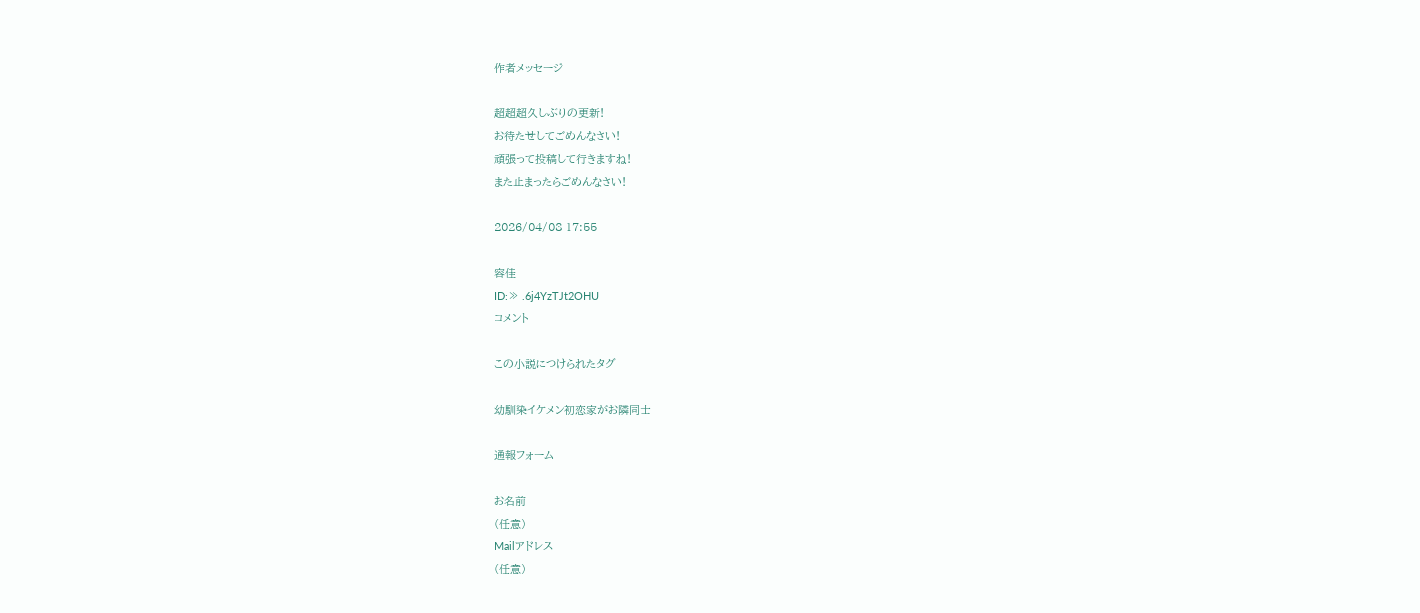作者メッセージ

超超超久しぶりの更新!
お待たせしてごめんなさい!
頑張って投稿して行きますね!
また止まったらごめんなさい!

2026/04/08 17:55

容佳
ID:≫ .6j4YzTJt2OHU
コメント

この小説につけられたタグ

幼馴染イケメン初恋家がお隣同士

通報フォーム

お名前
(任意)
Mailアドレス
(任意)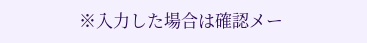※入力した場合は確認メー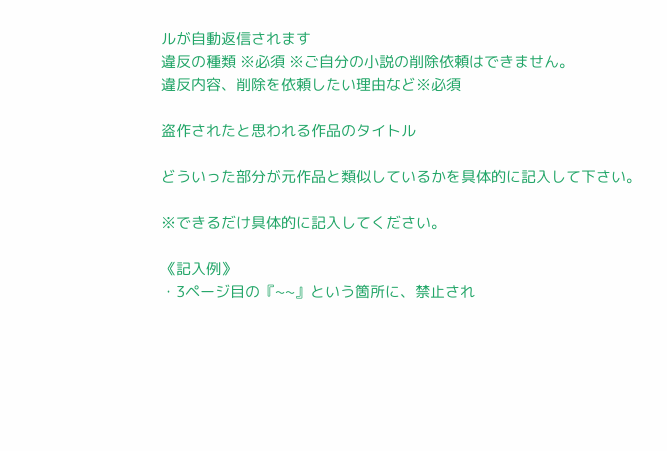ルが自動返信されます
違反の種類 ※必須 ※ご自分の小説の削除依頼はできません。
違反内容、削除を依頼したい理由など※必須

盗作されたと思われる作品のタイトル

どういった部分が元作品と類似しているかを具体的に記入して下さい。

※できるだけ具体的に記入してください。

《記入例》
・3ページ目の『~~』という箇所に、禁止され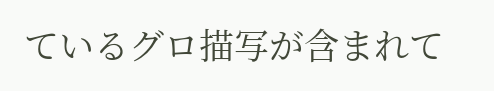ているグロ描写が含まれて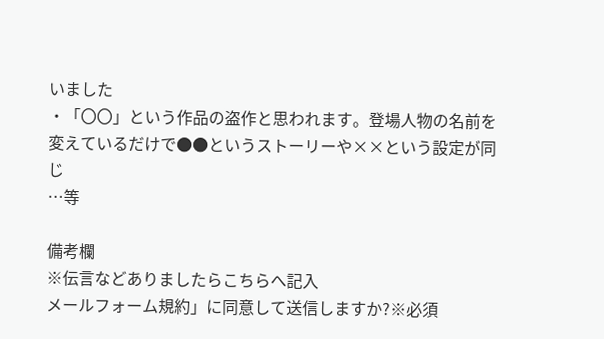いました
・「〇〇」という作品の盗作と思われます。登場人物の名前を変えているだけで●●というストーリーや××という設定が同じ
…等

備考欄
※伝言などありましたらこちらへ記入
メールフォーム規約」に同意して送信しますか?※必須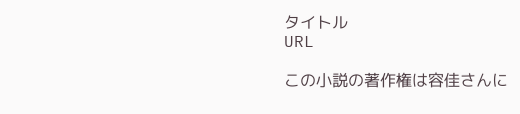タイトル
URL

この小説の著作権は容佳さんに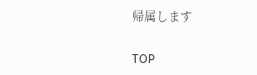帰属します

TOP